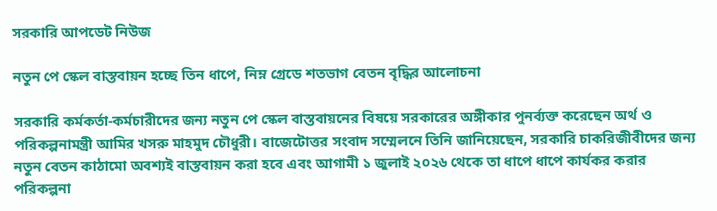সরকারি আপডেট নিউজ

নতুন পে স্কেল বাস্তবায়ন হচ্ছে তিন ধাপে, নিম্ন গ্রেডে শতভাগ বেতন বৃদ্ধির আলোচনা

সরকারি কর্মকর্তা-কর্মচারীদের জন্য নতুন পে স্কেল বাস্তবায়নের বিষয়ে সরকারের অঙ্গীকার পুনর্ব্যক্ত করেছেন অর্থ ও পরিকল্পনামন্ত্রী আমির খসরু মাহমুদ চৌধুরী। বাজেটোত্তর সংবাদ সম্মেলনে তিনি জানিয়েছেন, সরকারি চাকরিজীবীদের জন্য নতুন বেতন কাঠামো অবশ্যই বাস্তবায়ন করা হবে এবং আগামী ১ জুলাই ২০২৬ থেকে তা ধাপে ধাপে কার্যকর করার পরিকল্পনা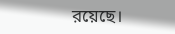রয়েছে।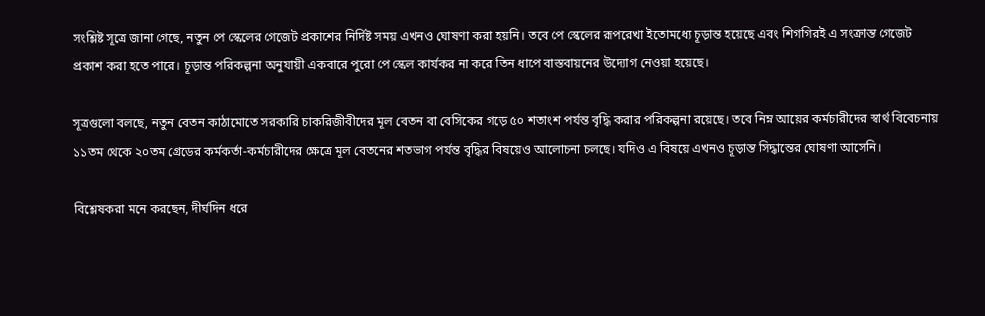সংশ্লিষ্ট সূত্রে জানা গেছে, নতুন পে স্কেলের গেজেট প্রকাশের নির্দিষ্ট সময় এখনও ঘোষণা করা হয়নি। তবে পে স্কেলের রূপরেখা ইতোমধ্যে চূড়ান্ত হয়েছে এবং শিগগিরই এ সংক্রান্ত গেজেট প্রকাশ করা হতে পারে। চূড়ান্ত পরিকল্পনা অনুযায়ী একবারে পুরো পে স্কেল কার্যকর না করে তিন ধাপে বাস্তবায়নের উদ্যোগ নেওয়া হয়েছে।

সূত্রগুলো বলছে, নতুন বেতন কাঠামোতে সরকারি চাকরিজীবীদের মূল বেতন বা বেসিকের গড়ে ৫০ শতাংশ পর্যন্ত বৃদ্ধি করার পরিকল্পনা রয়েছে। তবে নিম্ন আয়ের কর্মচারীদের স্বার্থ বিবেচনায় ১১তম থেকে ২০তম গ্রেডের কর্মকর্তা-কর্মচারীদের ক্ষেত্রে মূল বেতনের শতভাগ পর্যন্ত বৃদ্ধির বিষয়েও আলোচনা চলছে। যদিও এ বিষয়ে এখনও চূড়ান্ত সিদ্ধান্তের ঘোষণা আসেনি।

বিশ্লেষকরা মনে করছেন, দীর্ঘদিন ধরে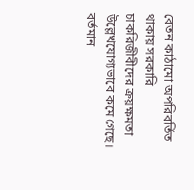বেতন কাঠামো অপরিবর্তিত থাকায় সরকারি চাকরিজীবীদের ক্রয়ক্ষমতা উল্লেখযোগ্যভাবে কমে গেছে। বর্তমান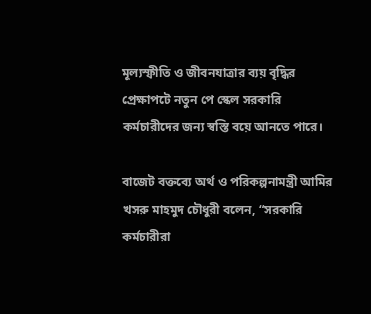মূল্যস্ফীতি ও জীবনযাত্রার ব্যয় বৃদ্ধির প্রেক্ষাপটে নতুন পে স্কেল সরকারি কর্মচারীদের জন্য স্বস্তি বয়ে আনতে পারে।

বাজেট বক্তব্যে অর্থ ও পরিকল্পনামন্ত্রী আমির খসরু মাহমুদ চৌধুরী বলেন, “সরকারি কর্মচারীরা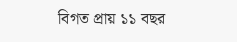বিগত প্রায় ১১ বছর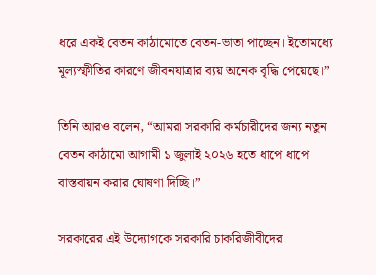ধরে একই বেতন কাঠামোতে বেতন-ভাতা পাচ্ছেন। ইতোমধ্যে মূল্যস্ফীতির কারণে জীবনযাত্রার ব্যয় অনেক বৃদ্ধি পেয়েছে।”

তিনি আরও বলেন, “আমরা সরকারি কর্মচারীদের জন্য নতুন বেতন কাঠামো আগামী ১ জুলাই ২০২৬ হতে ধাপে ধাপে বাস্তবায়ন করার ঘোষণা দিচ্ছি।”

সরকারের এই উদ্যোগকে সরকারি চাকরিজীবীদের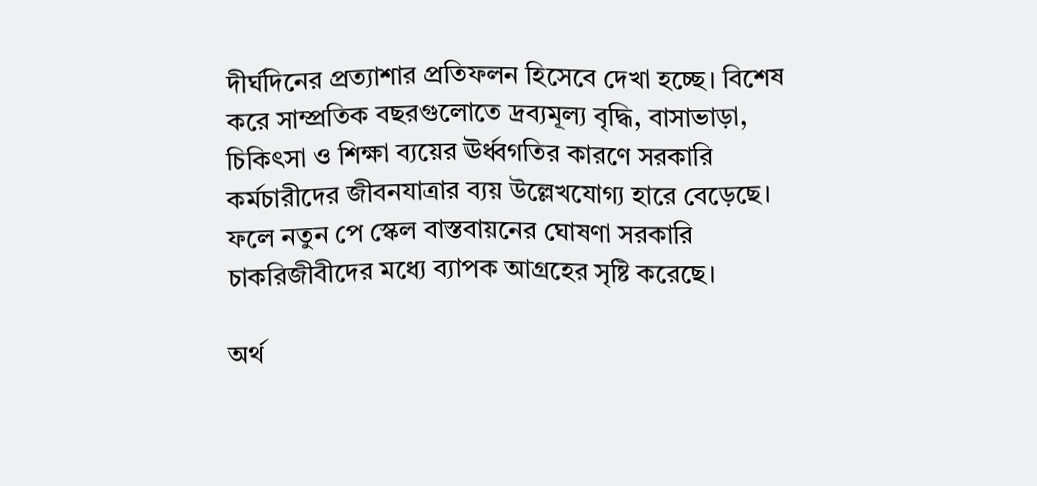দীর্ঘদিনের প্রত্যাশার প্রতিফলন হিসেবে দেখা হচ্ছে। বিশেষ করে সাম্প্রতিক বছরগুলোতে দ্রব্যমূল্য বৃদ্ধি, বাসাভাড়া, চিকিৎসা ও শিক্ষা ব্যয়ের ঊর্ধ্বগতির কারণে সরকারি কর্মচারীদের জীবনযাত্রার ব্যয় উল্লেখযোগ্য হারে বেড়েছে। ফলে নতুন পে স্কেল বাস্তবায়নের ঘোষণা সরকারি চাকরিজীবীদের মধ্যে ব্যাপক আগ্রহের সৃষ্টি করেছে।

অর্থ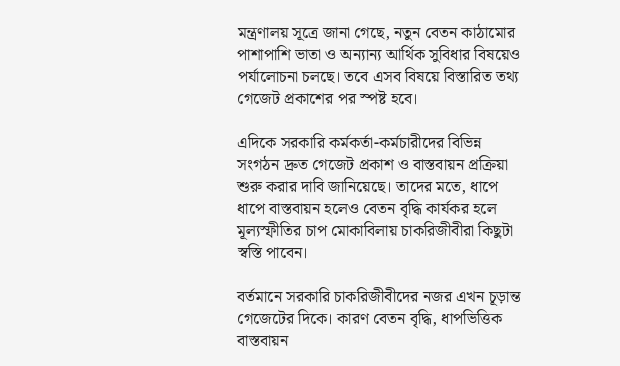মন্ত্রণালয় সূত্রে জানা গেছে, নতুন বেতন কাঠামোর পাশাপাশি ভাতা ও অন্যান্য আর্থিক সুবিধার বিষয়েও পর্যালোচনা চলছে। তবে এসব বিষয়ে বিস্তারিত তথ্য গেজেট প্রকাশের পর স্পষ্ট হবে।

এদিকে সরকারি কর্মকর্তা-কর্মচারীদের বিভিন্ন সংগঠন দ্রুত গেজেট প্রকাশ ও বাস্তবায়ন প্রক্রিয়া শুরু করার দাবি জানিয়েছে। তাদের মতে, ধাপে ধাপে বাস্তবায়ন হলেও বেতন বৃদ্ধি কার্যকর হলে মূল্যস্ফীতির চাপ মোকাবিলায় চাকরিজীবীরা কিছুটা স্বস্তি পাবেন।

বর্তমানে সরকারি চাকরিজীবীদের নজর এখন চূড়ান্ত গেজেটের দিকে। কারণ বেতন বৃদ্ধি, ধাপভিত্তিক বাস্তবায়ন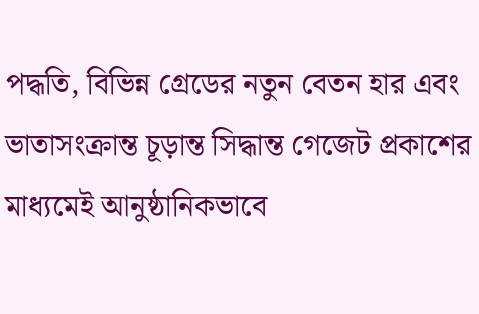পদ্ধতি, বিভিন্ন গ্রেডের নতুন বেতন হার এবং ভাতাসংক্রান্ত চূড়ান্ত সিদ্ধান্ত গেজেট প্রকাশের মাধ্যমেই আনুষ্ঠানিকভাবে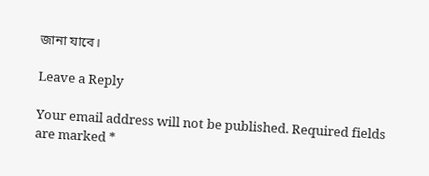জানা যাবে।

Leave a Reply

Your email address will not be published. Required fields are marked *